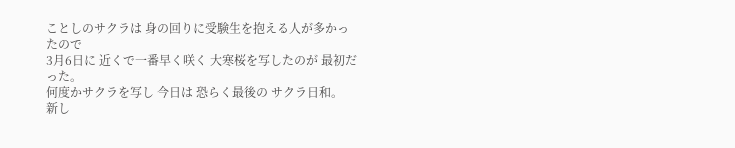ことしのサクラは 身の回りに受験生を抱える人が多かったので
3月6日に 近くで一番早く咲く 大寒桜を写したのが 最初だった。
何度かサクラを写し 今日は 恐らく最後の サクラ日和。
新し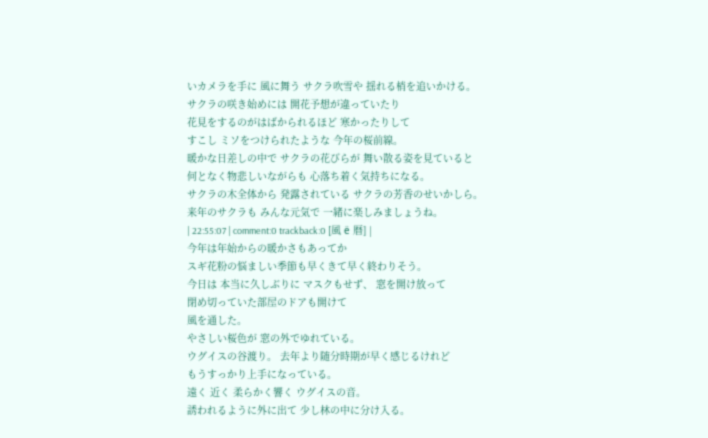いカメラを手に 風に舞う サクラ吹雪や 揺れる梢を追いかける。
サクラの咲き始めには 開花予想が違っていたり
花見をするのがはばかられるほど 寒かったりして
すこし ミソをつけられたような 今年の桜前線。
暖かな日差しの中で サクラの花びらが 舞い散る姿を見ていると
何となく物悲しいながらも 心落ち着く気持ちになる。
サクラの木全体から 発露されている サクラの芳香のせいかしら。
来年のサクラも みんな元気で 一緒に楽しみましょうね。
| 22:55:07 | comment:0 trackback:0 [風 ё 暦] |
今年は年始からの暖かさもあってか
スギ花粉の悩ましい季節も早くきて早く終わりそう。
今日は 本当に久しぶりに マスクもせず、 窓を開け放って
閉め切っていた部屋のドアも開けて
風を通した。
やさしい桜色が 窓の外でゆれている。
ウグイスの谷渡り。 去年より随分時期が早く感じるけれど
もうすっかり上手になっている。
遠く 近く 柔らかく響く ウグイスの音。
誘われるように外に出て 少し林の中に分け入る。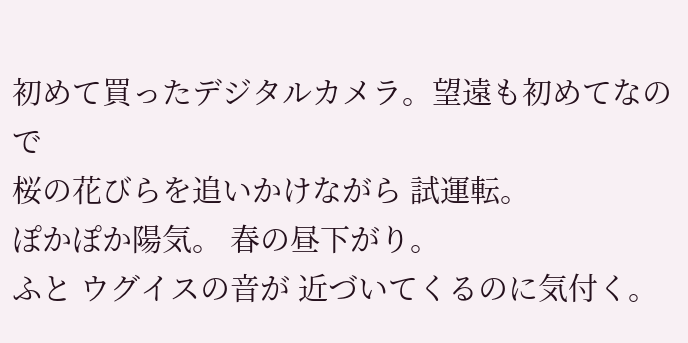初めて買ったデジタルカメラ。望遠も初めてなので
桜の花びらを追いかけながら 試運転。
ぽかぽか陽気。 春の昼下がり。
ふと ウグイスの音が 近づいてくるのに気付く。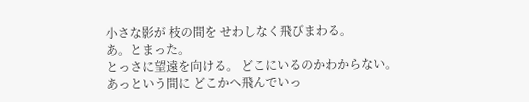小さな影が 枝の間を せわしなく飛びまわる。
あ。とまった。
とっさに望遠を向ける。 どこにいるのかわからない。
あっという間に どこかへ飛んでいっ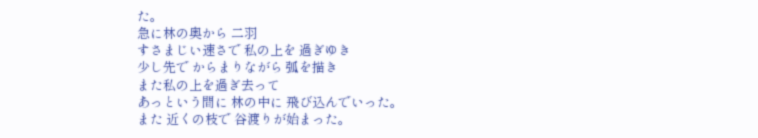た。
急に林の奥から 二羽
すさまじい速さで 私の上を 過ぎゆき
少し先で からまりながら 弧を描き
また私の上を過ぎ去って
あっという間に 林の中に 飛び込んでいった。
また 近くの枝で 谷渡りが始まった。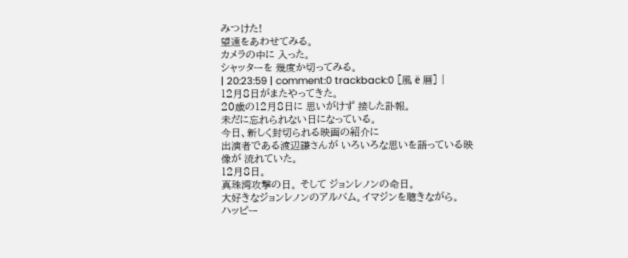みつけた!
望遠をあわせてみる。
カメラの中に 入った。
シャッターを 幾度か切ってみる。
| 20:23:59 | comment:0 trackback:0 [風 ё 暦] |
12月8日がまたやってきた。
20歳の12月8日に 思いがけず 接した訃報。
未だに忘れられない日になっている。
今日、新しく封切られる映画の紹介に
出演者である渡辺謙さんが いろいろな思いを語っている映像が 流れていた。
12月8日。
真珠湾攻撃の日。 そして ジョンレノンの命日。
大好きなジョンレノンのアルバム。イマジンを聴きながら。
ハッピー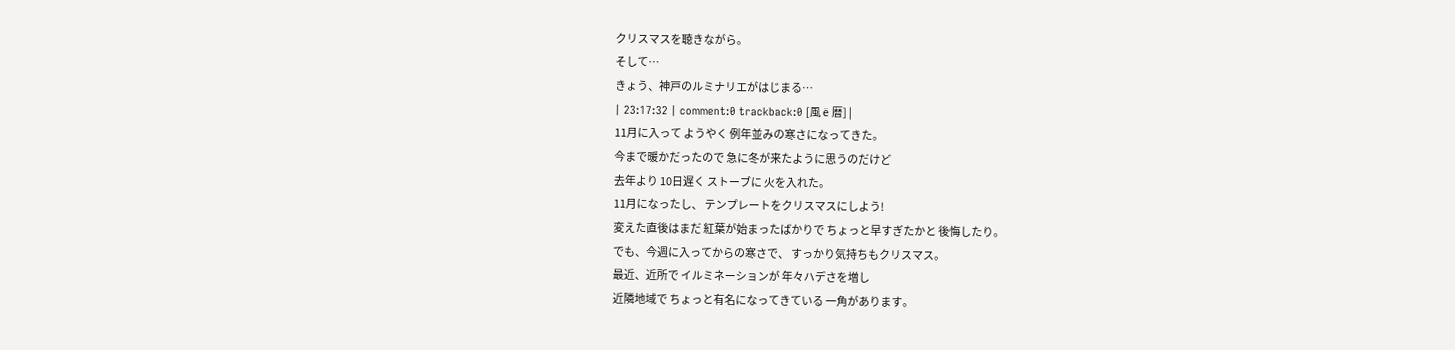クリスマスを聴きながら。
そして…
きょう、神戸のルミナリエがはじまる…
| 23:17:32 | comment:0 trackback:0 [風 ё 暦] |
11月に入って ようやく 例年並みの寒さになってきた。
今まで暖かだったので 急に冬が来たように思うのだけど
去年より 10日遅く ストーブに 火を入れた。
11月になったし、 テンプレートをクリスマスにしよう!
変えた直後はまだ 紅葉が始まったばかりで ちょっと早すぎたかと 後悔したり。
でも、今週に入ってからの寒さで、 すっかり気持ちもクリスマス。
最近、近所で イルミネーションが 年々ハデさを増し
近隣地域で ちょっと有名になってきている 一角があります。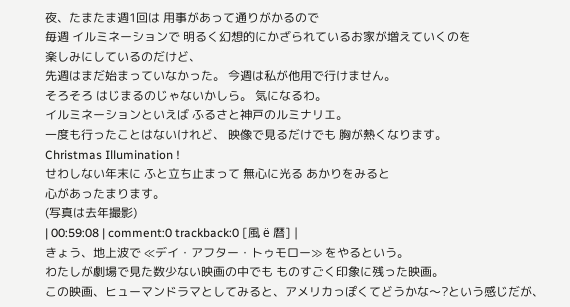夜、たまたま週1回は 用事があって通りがかるので
毎週 イルミネーションで 明るく幻想的にかざられているお家が増えていくのを
楽しみにしているのだけど、
先週はまだ始まっていなかった。 今週は私が他用で行けません。
そろそろ はじまるのじゃないかしら。 気になるわ。
イルミネーションといえば ふるさと神戸のルミナリエ。
一度も行ったことはないけれど、 映像で見るだけでも 胸が熱くなります。
Christmas Illumination !
せわしない年末に ふと立ち止まって 無心に光る あかりをみると
心があったまります。
(写真は去年撮影)
| 00:59:08 | comment:0 trackback:0 [風 ё 暦] |
きょう、地上波で ≪デイ・アフター・トゥモロー≫ をやるという。
わたしが劇場で見た数少ない映画の中でも ものすごく印象に残った映画。
この映画、ヒューマンドラマとしてみると、アメリカっぽくてどうかな〜?という感じだが、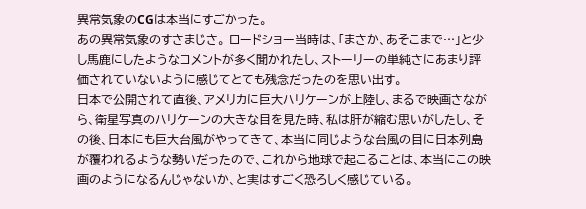異常気象のCGは本当にすごかった。
あの異常気象のすさまじさ。 ロードショー当時は、「まさか、あそこまで…」と少し馬鹿にしたようなコメントが多く聞かれたし、ストーリーの単純さにあまり評価されていないように感じてとても残念だったのを思い出す。
日本で公開されて直後、アメリカに巨大ハリケーンが上陸し、まるで映画さながら、衛星写真のハリケーンの大きな目を見た時、私は肝が縮む思いがしたし、その後、日本にも巨大台風がやってきて、本当に同じような台風の目に日本列島が覆われるような勢いだったので、これから地球で起こることは、本当にこの映画のようになるんじゃないか、と実はすごく恐ろしく感じている。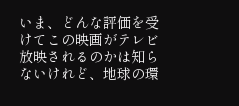いま、どんな評価を受けてこの映画がテレビ放映されるのかは知らないけれど、地球の環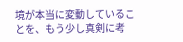境が本当に変動していることを、もう少し真剣に考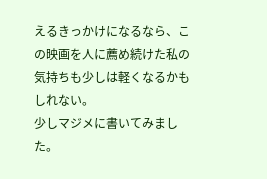えるきっかけになるなら、この映画を人に薦め続けた私の気持ちも少しは軽くなるかもしれない。
少しマジメに書いてみました。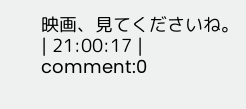映画、見てくださいね。
| 21:00:17 | comment:0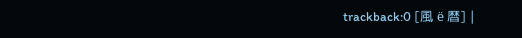trackback:0 [風 ё 暦] |